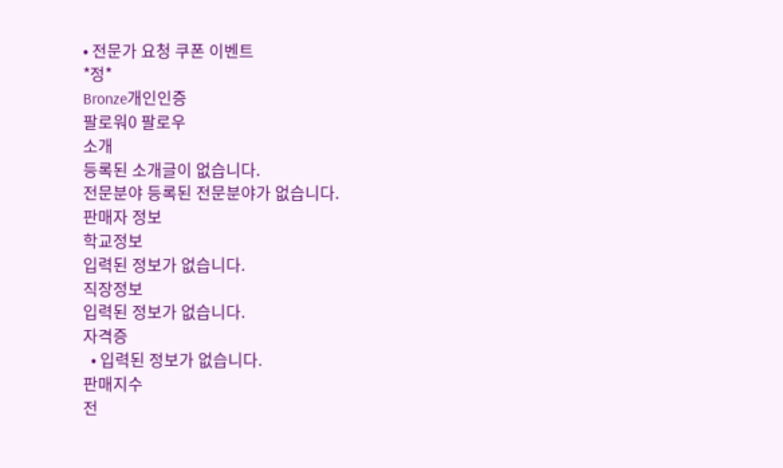• 전문가 요청 쿠폰 이벤트
*정*
Bronze개인인증
팔로워0 팔로우
소개
등록된 소개글이 없습니다.
전문분야 등록된 전문분야가 없습니다.
판매자 정보
학교정보
입력된 정보가 없습니다.
직장정보
입력된 정보가 없습니다.
자격증
  • 입력된 정보가 없습니다.
판매지수
전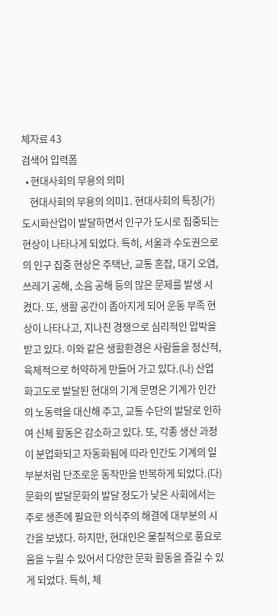체자료 43
검색어 입력폼
  • 현대사회의 무용의 의미
    현대사회의 무용의 의미1. 현대사회의 특징(가) 도시화산업이 발달하면서 인구가 도시로 집중되는 현상이 나타나게 되었다. 특히, 서울과 수도권으로의 인구 집중 현상은 주택난, 교통 혼잡, 대기 오염, 쓰레기 공해, 소음 공해 등의 많은 문제를 발생 시켰다. 또, 생활 공간이 좁아지게 되어 운동 부족 현상이 나타나고, 지나친 경쟁으로 심리적인 압박을 받고 있다. 이와 같은 생활환경은 사람들을 정신적, 육체적으로 허약하게 만들어 가고 있다.(나) 산업화고도로 발달된 현대의 기계 문명은 기계가 인간의 노동력을 대신해 주고, 교통 수단의 발달로 인하여 신체 활동은 감소하고 있다. 또, 각종 생산 과정이 분업화되고 자동화됨에 따라 인간도 기계의 일부분처럼 단조로운 동작만을 반복하게 되었다.(다) 문화의 발달문화의 발달 정도가 낮은 사회에서는 주로 생존에 필요한 의식주의 해결에 대부분의 시간을 보냈다. 하지만, 현대인은 물질적으로 풍요로움을 누릴 수 있어서 다양한 문화 활동을 즐길 수 있게 되었다. 특히, 체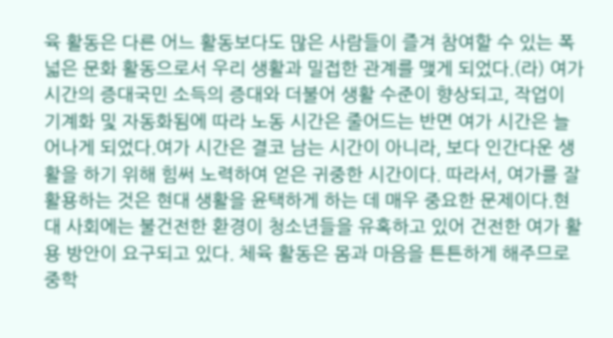육 활동은 다른 어느 활동보다도 많은 사람들이 즐겨 참여할 수 있는 폭넓은 문화 활동으로서 우리 생활과 밀접한 관계를 맺게 되었다.(라) 여가 시간의 증대국민 소득의 증대와 더불어 생활 수준이 향상되고, 작업이 기계화 및 자동화됨에 따라 노동 시간은 줄어드는 반면 여가 시간은 늘어나게 되었다.여가 시간은 결코 남는 시간이 아니라, 보다 인간다운 생활을 하기 위해 힘써 노력하여 얻은 귀중한 시간이다. 따라서, 여가를 잘 활용하는 것은 현대 생활을 윤택하게 하는 데 매우 중요한 문제이다.현대 사회에는 불건전한 환경이 청소년들을 유혹하고 있어 건전한 여가 활용 방안이 요구되고 있다. 체육 활동은 몸과 마음을 튼튼하게 해주므로 중학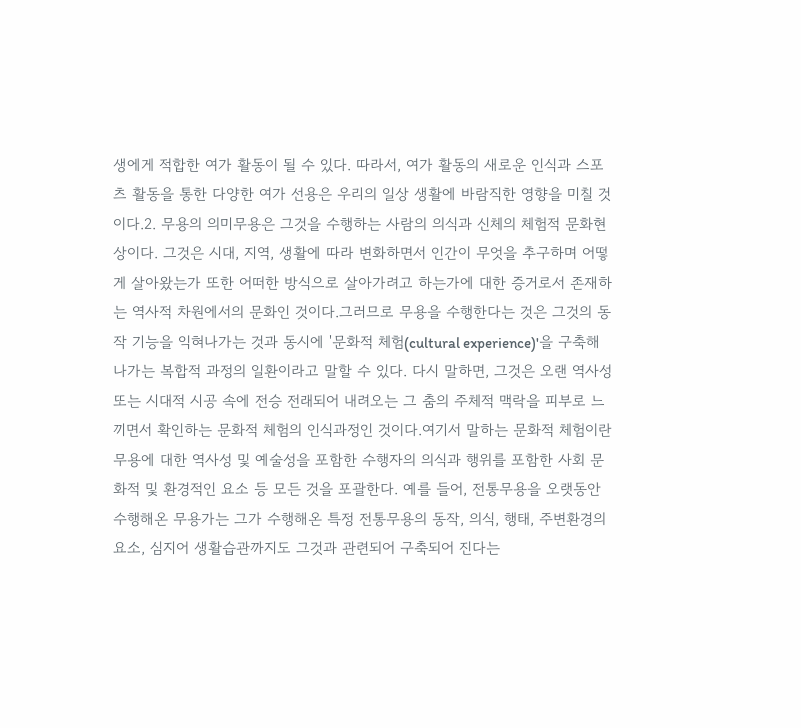생에게 적합한 여가 활동이 될 수 있다. 따라서, 여가 활동의 새로운 인식과 스포츠 활동을 통한 다양한 여가 선용은 우리의 일상 생활에 바람직한 영향을 미칠 것이다.2. 무용의 의미무용은 그것을 수행하는 사람의 의식과 신체의 체험적 문화현상이다. 그것은 시대, 지역, 생활에 따라 변화하면서 인간이 무엇을 추구하며 어떻게 살아왔는가 또한 어떠한 방식으로 살아가려고 하는가에 대한 증거로서 존재하는 역사적 차원에서의 문화인 것이다.그러므로 무용을 수행한다는 것은 그것의 동작 기능을 익혀나가는 것과 동시에 '문화적 체험(cultural experience)'을 구축해 나가는 복합적 과정의 일환이라고 말할 수 있다. 다시 말하면, 그것은 오랜 역사성 또는 시대적 시공 속에 전승 전래되어 내려오는 그 춤의 주체적 맥락을 피부로 느끼면서 확인하는 문화적 체험의 인식과정인 것이다.여기서 말하는 문화적 체험이란 무용에 대한 역사성 및 예술성을 포함한 수행자의 의식과 행위를 포함한 사회 문화적 및 환경적인 요소 등 모든 것을 포괄한다. 예를 들어, 전통무용을 오랫동안 수행해온 무용가는 그가 수행해온 특정 전통무용의 동작, 의식, 행태, 주변환경의 요소, 심지어 생활습관까지도 그것과 관련되어 구축되어 진다는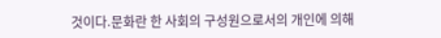것이다.문화란 한 사회의 구성원으로서의 개인에 의해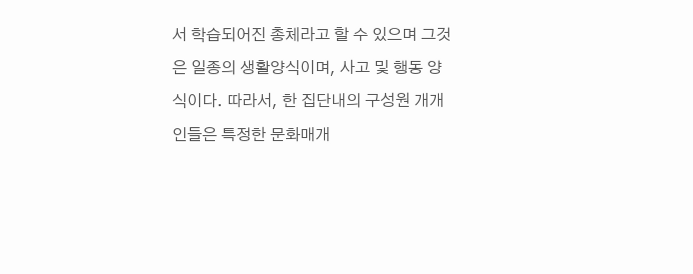서 학습되어진 총체라고 할 수 있으며 그것은 일종의 생활양식이며, 사고 및 행동 양식이다. 따라서, 한 집단내의 구성원 개개인들은 특정한 문화매개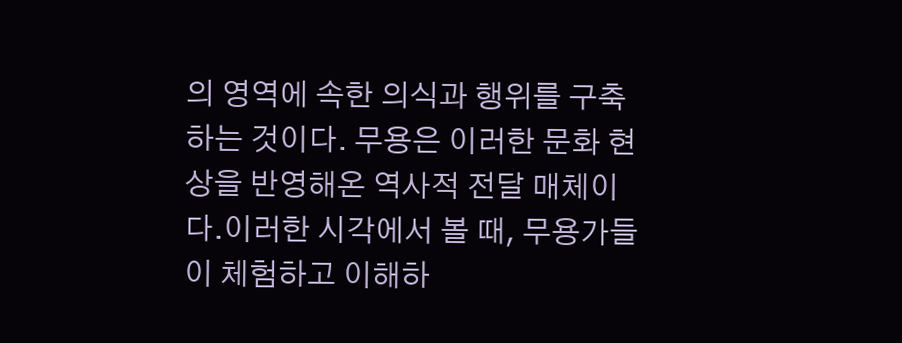의 영역에 속한 의식과 행위를 구축하는 것이다. 무용은 이러한 문화 현상을 반영해온 역사적 전달 매체이다.이러한 시각에서 볼 때, 무용가들이 체험하고 이해하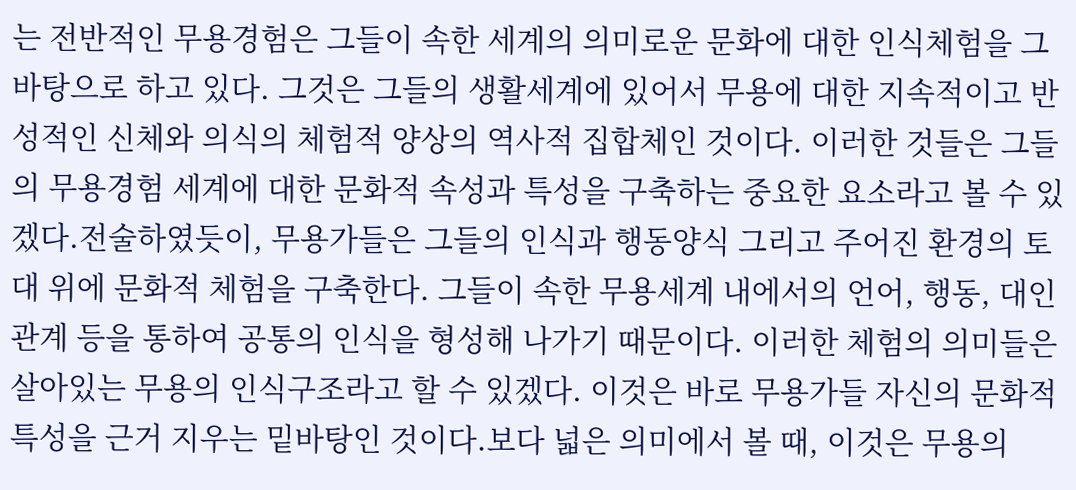는 전반적인 무용경험은 그들이 속한 세계의 의미로운 문화에 대한 인식체험을 그 바탕으로 하고 있다. 그것은 그들의 생활세계에 있어서 무용에 대한 지속적이고 반성적인 신체와 의식의 체험적 양상의 역사적 집합체인 것이다. 이러한 것들은 그들의 무용경험 세계에 대한 문화적 속성과 특성을 구축하는 중요한 요소라고 볼 수 있겠다.전술하였듯이, 무용가들은 그들의 인식과 행동양식 그리고 주어진 환경의 토대 위에 문화적 체험을 구축한다. 그들이 속한 무용세계 내에서의 언어, 행동, 대인 관계 등을 통하여 공통의 인식을 형성해 나가기 때문이다. 이러한 체험의 의미들은 살아있는 무용의 인식구조라고 할 수 있겠다. 이것은 바로 무용가들 자신의 문화적 특성을 근거 지우는 밑바탕인 것이다.보다 넓은 의미에서 볼 때, 이것은 무용의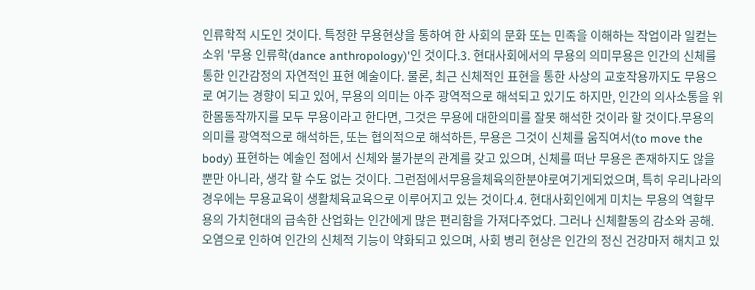인류학적 시도인 것이다. 특정한 무용현상을 통하여 한 사회의 문화 또는 민족을 이해하는 작업이라 일컫는 소위 '무용 인류학(dance anthropology)'인 것이다.3. 현대사회에서의 무용의 의미무용은 인간의 신체를 통한 인간감정의 자연적인 표현 예술이다. 물론, 최근 신체적인 표현을 통한 사상의 교호작용까지도 무용으로 여기는 경향이 되고 있어, 무용의 의미는 아주 광역적으로 해석되고 있기도 하지만, 인간의 의사소통을 위한몸동작까지를 모두 무용이라고 한다면, 그것은 무용에 대한의미를 잘못 해석한 것이라 할 것이다.무용의 의미를 광역적으로 해석하든, 또는 협의적으로 해석하든, 무용은 그것이 신체를 움직여서(to move the body) 표현하는 예술인 점에서 신체와 불가분의 관계를 갖고 있으며, 신체를 떠난 무용은 존재하지도 않을 뿐만 아니라, 생각 할 수도 없는 것이다. 그런점에서무용을체육의한분야로여기게되었으며, 특히 우리나라의 경우에는 무용교육이 생활체육교육으로 이루어지고 있는 것이다.4. 현대사회인에게 미치는 무용의 역할무용의 가치현대의 급속한 산업화는 인간에게 많은 편리함을 가져다주었다. 그러나 신체활동의 감소와 공해. 오염으로 인하여 인간의 신체적 기능이 약화되고 있으며, 사회 병리 현상은 인간의 정신 건강마저 해치고 있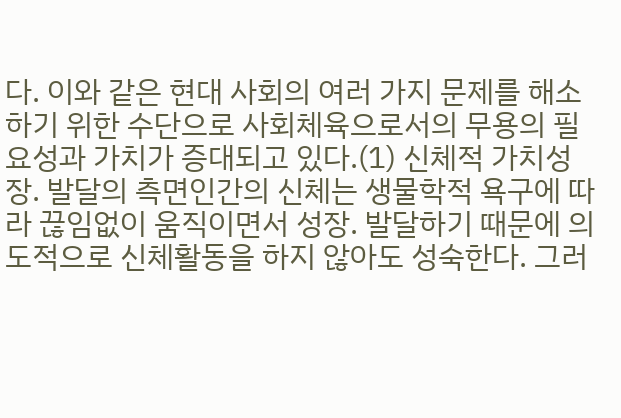다. 이와 같은 현대 사회의 여러 가지 문제를 해소하기 위한 수단으로 사회체육으로서의 무용의 필요성과 가치가 증대되고 있다.(1) 신체적 가치성장. 발달의 측면인간의 신체는 생물학적 욕구에 따라 끊임없이 움직이면서 성장. 발달하기 때문에 의도적으로 신체활동을 하지 않아도 성숙한다. 그러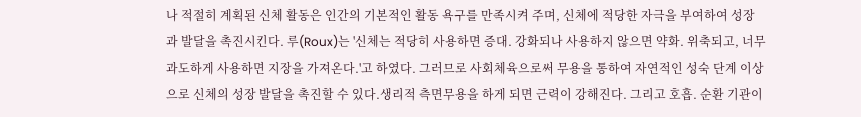나 적절히 계획된 신체 활동은 인간의 기본적인 활동 욕구를 만족시켜 주며, 신체에 적당한 자극을 부여하여 성장과 발달을 촉진시킨다. 루(Roux)는 '신체는 적당히 사용하면 증대. 강화되나 사용하지 않으면 약화. 위축되고, 너무 과도하게 사용하면 지장을 가져온다.'고 하였다. 그러므로 사회체육으로써 무용을 통하여 자연적인 성숙 단계 이상으로 신체의 성장 발달을 촉진할 수 있다.생리적 측면무용을 하게 되면 근력이 강해진다. 그리고 호흡. 순환 기관이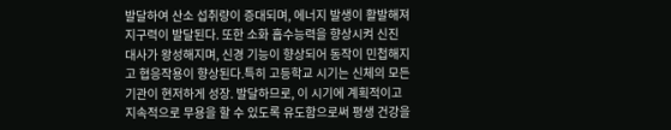발달하여 산소 섭취량이 증대되며, 에너지 발생이 활발해져 지구력이 발달된다. 또한 소화 흡수능력을 향상시켜 신진 대사가 왕성해지며, 신경 기능이 향상되어 동작이 민첩해지고 협응작용이 향상된다.특히 고등학교 시기는 신체의 모든 기관이 현저하게 성장. 발달하므로, 이 시기에 계획적이고 지속적으로 무용을 할 수 있도록 유도함으로써 평생 건강을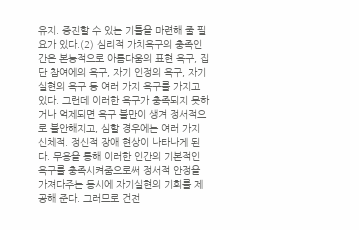유지. 증진할 수 있는 기틀을 마련해 줄 필요가 있다.(2) 심리적 가치욕구의 충족인간은 본능적으로 아름다움의 표현 욕구, 집단 참여에의 욕구, 자기 인정의 욕구, 자기 실현의 욕구 등 여러 가지 욕구를 가지고 있다. 그런데 이러한 욕구가 충족되지 못하거나 억제되면 욕구 불만이 생겨 정서적으로 불안해지고, 심할 경우에는 여러 가지 신체적. 정신적 장애 현상이 나타나게 된다. 무용을 통해 이러한 인간의 기본적인 욕구를 충족시켜줌으로써 정서적 안정을 가져다주는 동시에 자기실현의 기회를 제공해 준다. 그러므로 건전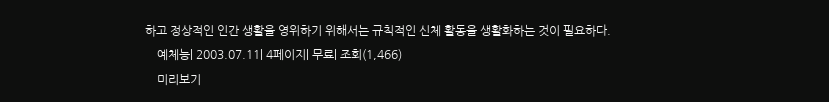하고 정상적인 인간 생활을 영위하기 위해서는 규칙적인 신체 활동을 생활화하는 것이 필요하다.
    예체능| 2003.07.11| 4페이지| 무료| 조회(1,466)
    미리보기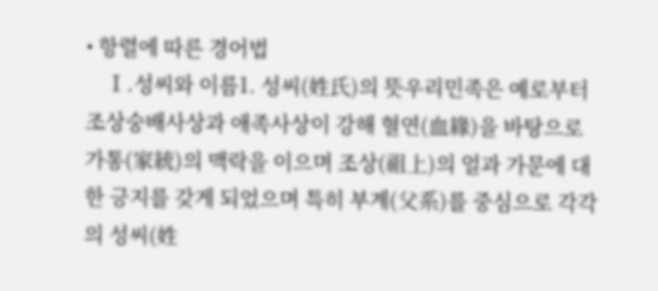• 항렬에 따른 경어법
    Ⅰ.성씨와 이름1. 성씨(姓氏)의 뜻우리민족은 예로부터 조상숭배사상과 애족사상이 강해 혈연(血緣)을 바탕으로 가통(家統)의 맥락을 이으며 조상(祖上)의 얼과 가문에 대한 긍지를 갖게 되었으며 특히 부계(父系)를 중심으로 각각의 성씨(姓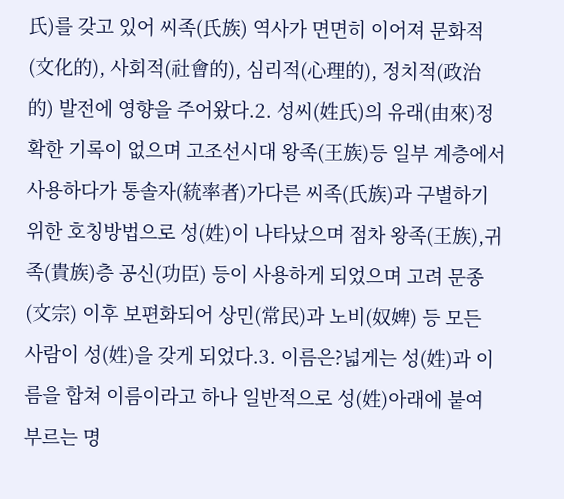氏)를 갖고 있어 씨족(氏族) 역사가 면면히 이어져 문화적(文化的), 사회적(社會的), 심리적(心理的), 정치적(政治的) 발전에 영향을 주어왔다.2. 성씨(姓氏)의 유래(由來)정확한 기록이 없으며 고조선시대 왕족(王族)등 일부 계층에서 사용하다가 통솔자(統率者)가다른 씨족(氏族)과 구별하기 위한 호칭방법으로 성(姓)이 나타났으며 점차 왕족(王族),귀족(貴族)층 공신(功臣) 등이 사용하게 되었으며 고려 문종(文宗) 이후 보편화되어 상민(常民)과 노비(奴婢) 등 모든 사람이 성(姓)을 갖게 되었다.3. 이름은?넓게는 성(姓)과 이름을 합쳐 이름이라고 하나 일반적으로 성(姓)아래에 붙여 부르는 명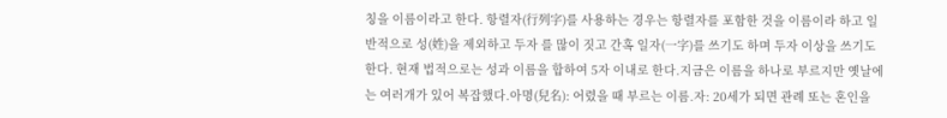칭을 이름이라고 한다. 항렬자(行列字)를 사용하는 경우는 항렬자를 포함한 것을 이름이라 하고 일반적으로 성(姓)을 제외하고 두자 를 많이 짓고 간혹 일자(一字)를 쓰기도 하며 두자 이상을 쓰기도 한다. 현재 법적으로는 성과 이름을 합하여 5자 이내로 한다.지금은 이름을 하나로 부르지만 옛날에는 여러개가 있어 복잡했다.아명(兒名): 어렸을 때 부르는 이름.자: 20세가 되면 관례 또는 혼인을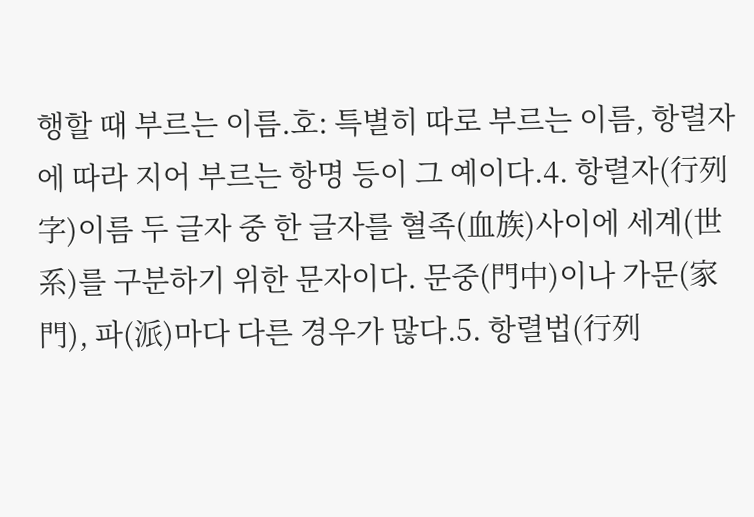행할 때 부르는 이름.호: 특별히 따로 부르는 이름, 항렬자에 따라 지어 부르는 항명 등이 그 예이다.4. 항렬자(行列字)이름 두 글자 중 한 글자를 혈족(血族)사이에 세계(世系)를 구분하기 위한 문자이다. 문중(門中)이나 가문(家門), 파(派)마다 다른 경우가 많다.5. 항렬법(行列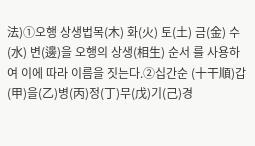法)①오행 상생법목(木) 화(火) 토(土) 금(金) 수(水) 변(邊)을 오행의 상생(相生) 순서 를 사용하여 이에 따라 이름을 짓는다.②십간순 (十干順)갑(甲)을(乙)병(丙)정(丁)무(戊)기(己)경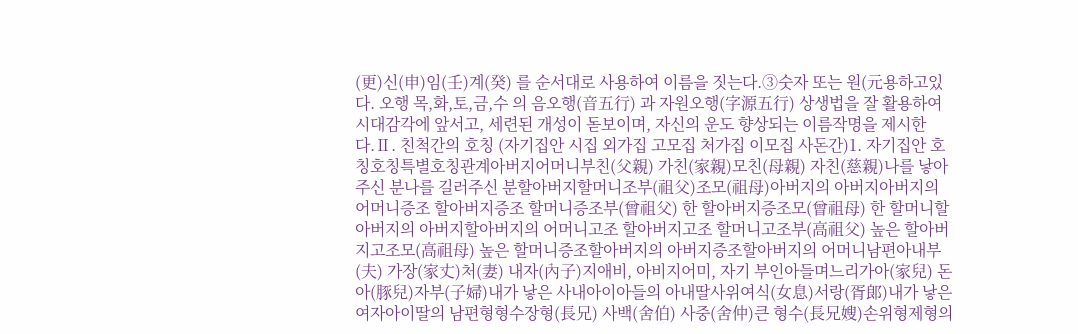(更)신(申)임(壬)계(癸) 를 순서대로 사용하여 이름을 짓는다.③숫자 또는 원(元용하고있다. 오행 목,화,토,금,수 의 음오행(音五行) 과 자원오행(字源五行) 상생법을 잘 활용하여 시대감각에 앞서고, 세련된 개성이 돋보이며, 자신의 운도 향상되는 이름작명을 제시한다.Ⅱ. 친척간의 호칭 (자기집안 시집 외가집 고모집 처가집 이모집 사돈간)1. 자기집안 호칭호칭특별호칭관계아버지어머니부친(父親) 가친(家親)모친(母親) 자친(慈親)나를 낳아주신 분나를 길러주신 분할아버지할머니조부(祖父)조모(祖母)아버지의 아버지아버지의 어머니증조 할아버지증조 할머니증조부(曾祖父) 한 할아버지증조모(曾祖母) 한 할머니할아버지의 아버지할아버지의 어머니고조 할아버지고조 할머니고조부(高祖父) 높은 할아버지고조모(高祖母) 높은 할머니증조할아버지의 아버지증조할아버지의 어머니남편아내부(夫) 가장(家丈)처(妻) 내자(內子)지애비, 아비지어미, 자기 부인아들며느리가아(家兒) 돈아(豚兒)자부(子婦)내가 낳은 사내아이아들의 아내딸사위여식(女息)서랑(胥郞)내가 낳은 여자아이딸의 남편형형수장형(長兄) 사백(舍伯) 사중(舍仲)큰 형수(長兄嫂)손위형제형의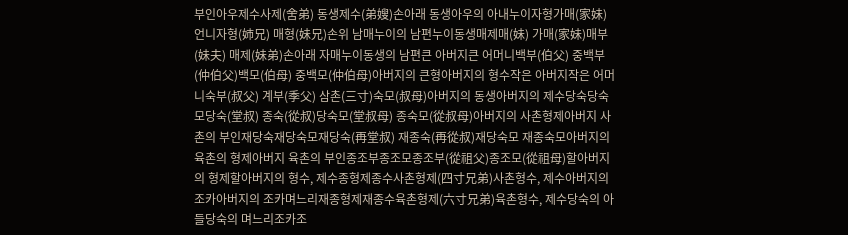부인아우제수사제(舍弟) 동생제수(弟嫂)손아래 동생아우의 아내누이자형가매(家妹) 언니자형(姉兄) 매형(妹兄)손위 남매누이의 남편누이동생매제매(妹) 가매(家妹)매부(妹夫) 매제(妹弟)손아래 자매누이동생의 남편큰 아버지큰 어머니백부(伯父) 중백부(仲伯父)백모(伯母) 중백모(仲伯母)아버지의 큰형아버지의 형수작은 아버지작은 어머니숙부(叔父) 계부(季父) 삼촌(三寸)숙모(叔母)아버지의 동생아버지의 제수당숙당숙모당숙(堂叔) 종숙(從叔)당숙모(堂叔母) 종숙모(從叔母)아버지의 사촌형제아버지 사촌의 부인재당숙재당숙모재당숙(再堂叔) 재종숙(再從叔)재당숙모 재종숙모아버지의 육촌의 형제아버지 육촌의 부인종조부종조모종조부(從祖父)종조모(從祖母)할아버지의 형제할아버지의 형수, 제수종형제종수사촌형제(四寸兄弟)사촌형수, 제수아버지의 조카아버지의 조카며느리재종형제재종수육촌형제(六寸兄弟)육촌형수, 제수당숙의 아들당숙의 며느리조카조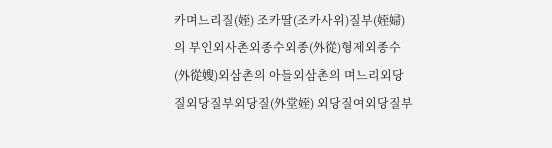카며느리질(姪) 조카딸(조카사위)질부(姪婦)의 부인외사촌외종수외종(外從)형제외종수(外從嫂)외삼촌의 아들외삼촌의 며느리외당질외당질부외당질(外堂姪) 외당질여외당질부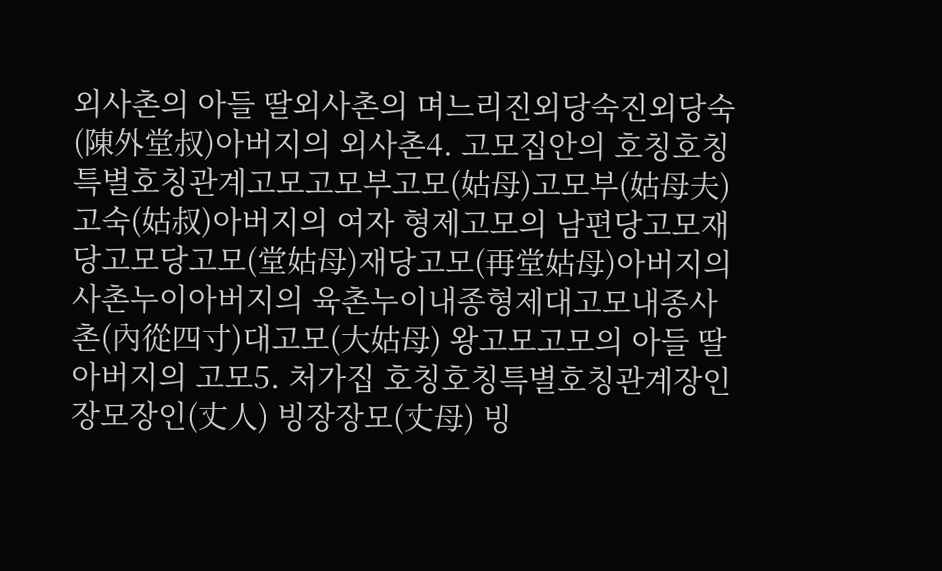외사촌의 아들 딸외사촌의 며느리진외당숙진외당숙(陳外堂叔)아버지의 외사촌4. 고모집안의 호칭호칭특별호칭관계고모고모부고모(姑母)고모부(姑母夫) 고숙(姑叔)아버지의 여자 형제고모의 남편당고모재당고모당고모(堂姑母)재당고모(再堂姑母)아버지의 사촌누이아버지의 육촌누이내종형제대고모내종사촌(內從四寸)대고모(大姑母) 왕고모고모의 아들 딸아버지의 고모5. 처가집 호칭호칭특별호칭관계장인장모장인(丈人) 빙장장모(丈母) 빙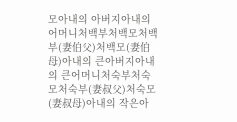모아내의 아버지아내의 어머니처백부처백모처백부(妻伯父)처백모(妻伯母)아내의 큰아버지아내의 큰어머니처숙부처숙모처숙부(妻叔父)처숙모(妻叔母)아내의 작은아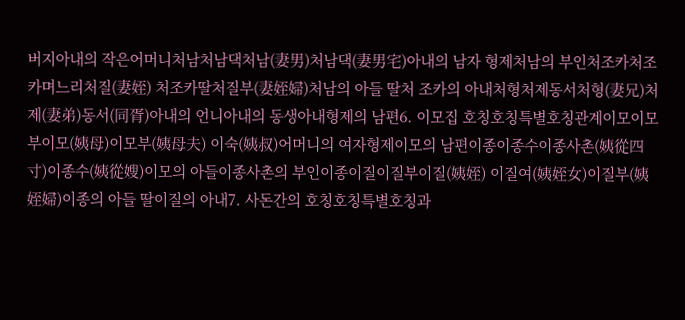버지아내의 작은어머니처남처남댁처남(妻男)처남댁(妻男宅)아내의 남자 형제처남의 부인처조카처조카며느리처질(妻姪) 처조카딸처질부(妻姪婦)처남의 아들 딸처 조카의 아내처형처제동서처형(妻兄)처제(妻弟)동서(同胥)아내의 언니아내의 동생아내형제의 남편6. 이모집 호칭호칭특별호칭관계이모이모부이모(姨母)이모부(姨母夫) 이숙(姨叔)어머니의 여자형제이모의 남편이종이종수이종사촌(姨從四寸)이종수(姨從嫂)이모의 아들이종사촌의 부인이종이질이질부이질(姨姪) 이질여(姨姪女)이질부(姨姪婦)이종의 아들 딸이질의 아내7. 사돈간의 호칭호칭특별호칭과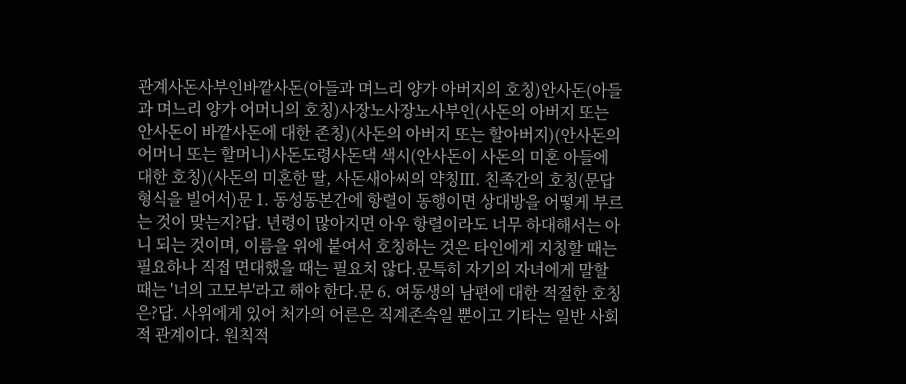관계사돈사부인바깥사돈(아들과 며느리 양가 아버지의 호칭)안사돈(아들과 며느리 양가 어머니의 호칭)사장노사장노사부인(사돈의 아버지 또는 안사돈이 바깥사돈에 대한 존칭)(사돈의 아버지 또는 할아버지)(안사돈의 어머니 또는 할머니)사돈도령사돈댁 색시(안사돈이 사돈의 미혼 아들에 대한 호칭)(사돈의 미혼한 딸, 사돈새아씨의 약칭Ⅲ. 친족간의 호칭(문답형식을 빌어서)문 1. 동성동본간에 항렬이 동행이면 상대방을 어떻게 부르는 것이 맞는지?답. 년령이 많아지면 아우 항렬이라도 너무 하대해서는 아니 되는 것이며, 이름을 위에 붙여서 호칭하는 것은 타인에게 지칭할 때는 필요하나 직접 면대했을 때는 필요치 않다.문특히 자기의 자녀에게 말할 때는 '너의 고모부'라고 해야 한다.문 6. 여동생의 남편에 대한 적절한 호칭은?답. 사위에게 있어 처가의 어른은 직계존속일 뿐이고 기타는 일반 사회적 관계이다. 원칙적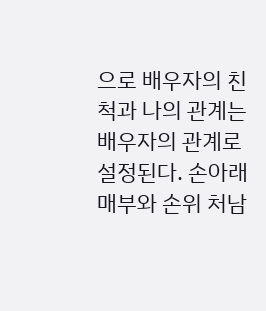으로 배우자의 친척과 나의 관계는 배우자의 관계로 설정된다. 손아래 매부와 손위 처남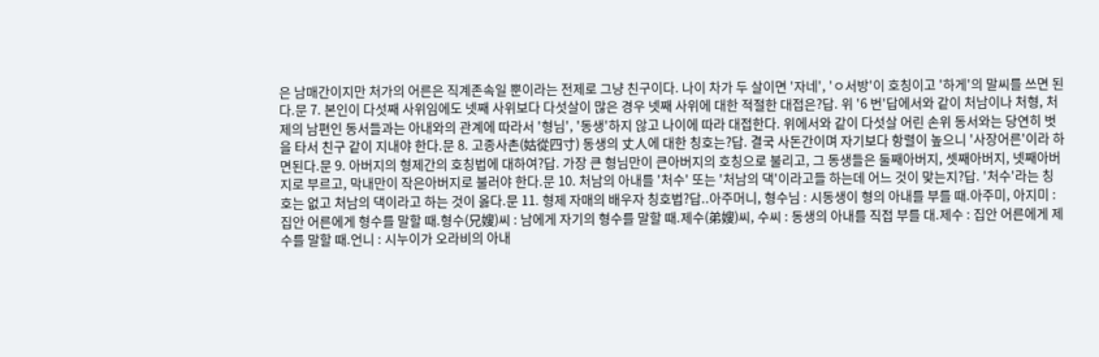은 남매간이지만 처가의 어른은 직계존속일 뿐이라는 전제로 그냥 친구이다. 나이 차가 두 살이면 '자네', 'ㅇ서방'이 호칭이고 '하게'의 말씨를 쓰면 된다.문 7. 본인이 다섯째 사위임에도 넷째 사위보다 다섯살이 많은 경우 넷째 사위에 대한 적절한 대접은?답. 위 '6 번'답에서와 같이 처남이나 처형, 처제의 남편인 동서들과는 아내와의 관계에 따라서 '형님', '동생'하지 않고 나이에 따라 대접한다. 위에서와 같이 다섯살 어린 손위 동서와는 당연히 벗을 타서 친구 같이 지내야 한다.문 8. 고종사촌(姑從四寸) 동생의 丈人에 대한 칭호는?답. 결국 사돈간이며 자기보다 항렬이 높으니 '사장어른'이라 하면된다.문 9. 아버지의 형제간의 호칭법에 대하여?답. 가장 큰 형님만이 큰아버지의 호칭으로 불리고, 그 동생들은 둘째아버지, 셋째아버지, 넷째아버지로 부르고, 막내만이 작은아버지로 불러야 한다.문 10. 처남의 아내를 '처수' 또는 '처남의 댁'이라고들 하는데 어느 것이 맞는지?답. '처수'라는 칭호는 없고 처남의 댁이라고 하는 것이 옳다.문 11. 형제 자매의 배우자 칭호법?답..아주머니, 형수님 : 시동생이 형의 아내를 부를 때.아주미, 아지미 : 집안 어른에게 형수를 말할 때.형수(兄嫂)씨 : 남에게 자기의 형수를 말할 때.제수(弟嫂)씨, 수씨 : 동생의 아내를 직접 부를 대.제수 : 집안 어른에게 제수를 말할 때.언니 : 시누이가 오라비의 아내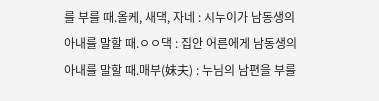를 부를 때.올케, 새댁, 자네 : 시누이가 남동생의 아내를 말할 때.ㅇㅇ댁 : 집안 어른에게 남동생의 아내를 말할 때.매부(妹夫) : 누님의 남편을 부를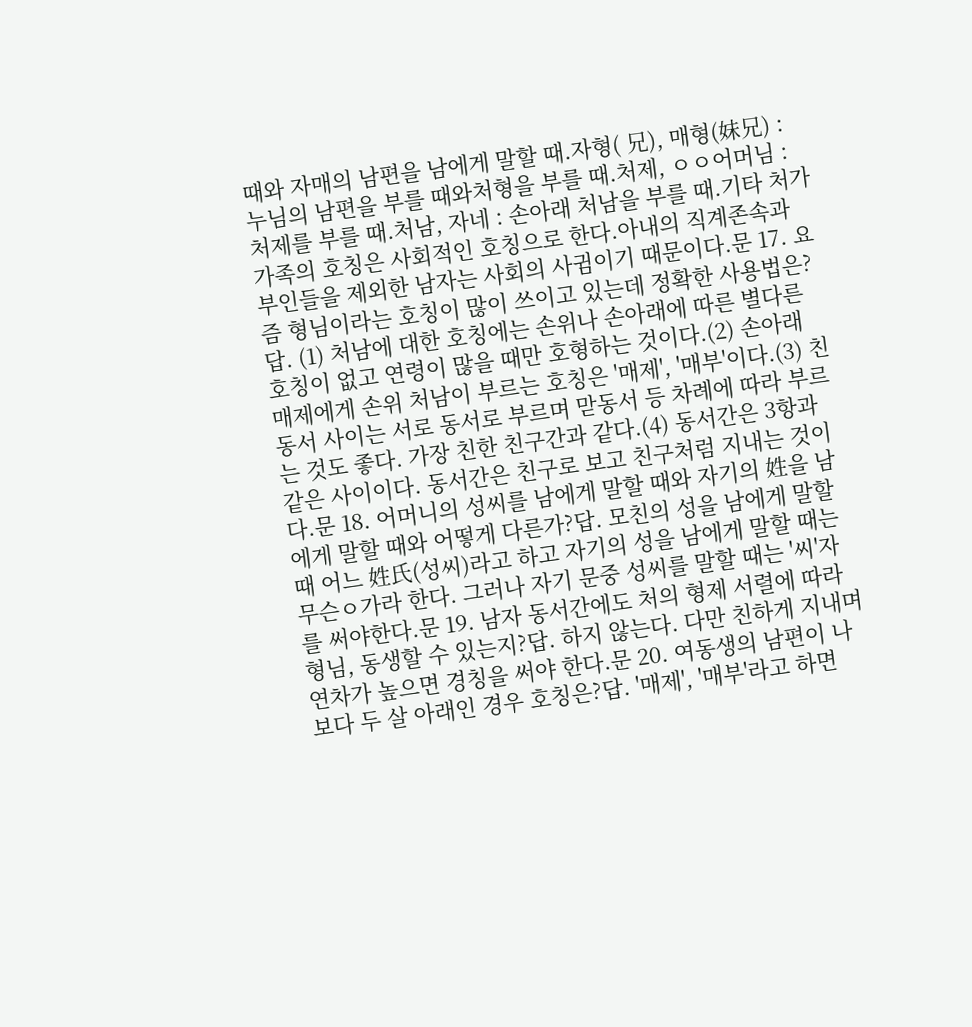때와 자매의 남편을 남에게 말할 때.자형( 兄), 매형(妹兄) : 누님의 남편을 부를 때와처형을 부를 때.처제, ㅇㅇ어머님 : 처제를 부를 때.처남, 자네 : 손아래 처남을 부를 때.기타 처가 가족의 호칭은 사회적인 호칭으로 한다.아내의 직계존속과 부인들을 제외한 남자는 사회의 사귐이기 때문이다.문 17. 요즘 형님이라는 호칭이 많이 쓰이고 있는데 정확한 사용법은?답. (1) 처남에 대한 호칭에는 손위나 손아래에 따른 별다른 호칭이 없고 연령이 많을 때만 호형하는 것이다.(2) 손아래 매제에게 손위 처남이 부르는 호칭은 '매제', '매부'이다.(3) 친동서 사이는 서로 동서로 부르며 맏동서 등 차례에 따라 부르는 것도 좋다. 가장 친한 친구간과 같다.(4) 동서간은 3항과 같은 사이이다. 동서간은 친구로 보고 친구처럼 지내는 것이다.문 18. 어머니의 성씨를 남에게 말할 때와 자기의 姓을 남에게 말할 때와 어떻게 다른가?답. 모친의 성을 남에게 말할 때 어느 姓氏(성씨)라고 하고 자기의 성을 남에게 말할 때는 무슨ㅇ가라 한다. 그러나 자기 문중 성씨를 말할 때는 '씨'자를 써야한다.문 19. 남자 동서간에도 처의 형제 서렬에 따라 형님, 동생할 수 있는지?답. 하지 않는다. 다만 친하게 지내며 연차가 높으면 경칭을 써야 한다.문 20. 여동생의 남편이 나보다 두 살 아래인 경우 호칭은?답. '매제', '매부'라고 하면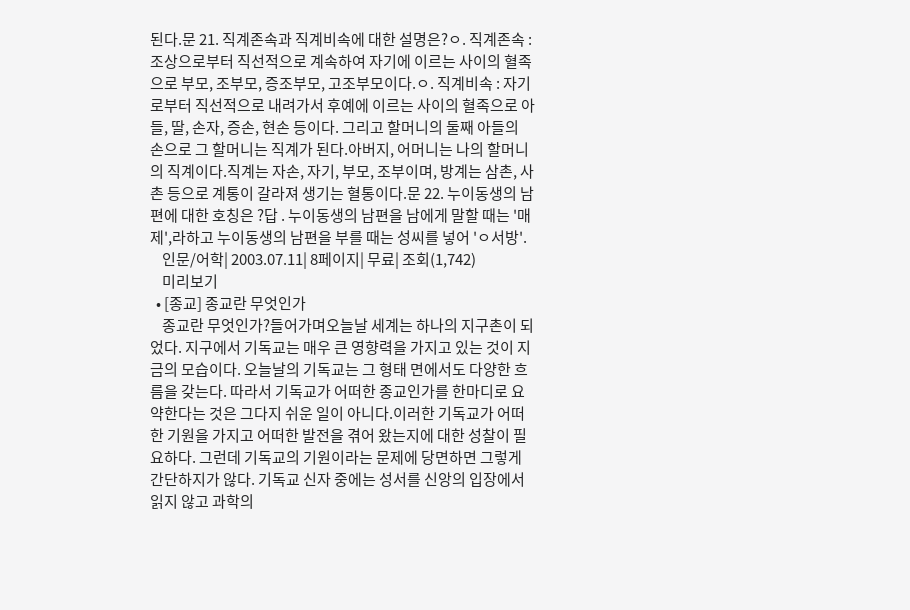된다.문 21. 직계존속과 직계비속에 대한 설명은?ㅇ. 직계존속 : 조상으로부터 직선적으로 계속하여 자기에 이르는 사이의 혈족으로 부모, 조부모, 증조부모, 고조부모이다.ㅇ. 직계비속 : 자기로부터 직선적으로 내려가서 후예에 이르는 사이의 혈족으로 아들, 딸, 손자, 증손, 현손 등이다. 그리고 할머니의 둘째 아들의 손으로 그 할머니는 직계가 된다.아버지, 어머니는 나의 할머니의 직계이다.직계는 자손, 자기, 부모, 조부이며, 방계는 삼촌, 사촌 등으로 계통이 갈라져 생기는 혈통이다.문 22. 누이동생의 남편에 대한 호칭은 ?답 . 누이동생의 남편을 남에게 말할 때는 '매제',라하고 누이동생의 남편을 부를 때는 성씨를 넣어 'ㅇ서방'.
    인문/어학| 2003.07.11| 8페이지| 무료| 조회(1,742)
    미리보기
  • [종교] 종교란 무엇인가
    종교란 무엇인가?들어가며오늘날 세계는 하나의 지구촌이 되었다. 지구에서 기독교는 매우 큰 영향력을 가지고 있는 것이 지금의 모습이다. 오늘날의 기독교는 그 형태 면에서도 다양한 흐름을 갖는다. 따라서 기독교가 어떠한 종교인가를 한마디로 요약한다는 것은 그다지 쉬운 일이 아니다.이러한 기독교가 어떠한 기원을 가지고 어떠한 발전을 겪어 왔는지에 대한 성찰이 필요하다. 그런데 기독교의 기원이라는 문제에 당면하면 그렇게 간단하지가 않다. 기독교 신자 중에는 성서를 신앙의 입장에서 읽지 않고 과학의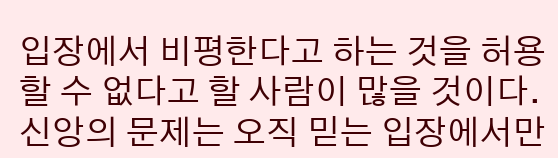입장에서 비평한다고 하는 것을 허용할 수 없다고 할 사람이 많을 것이다. 신앙의 문제는 오직 믿는 입장에서만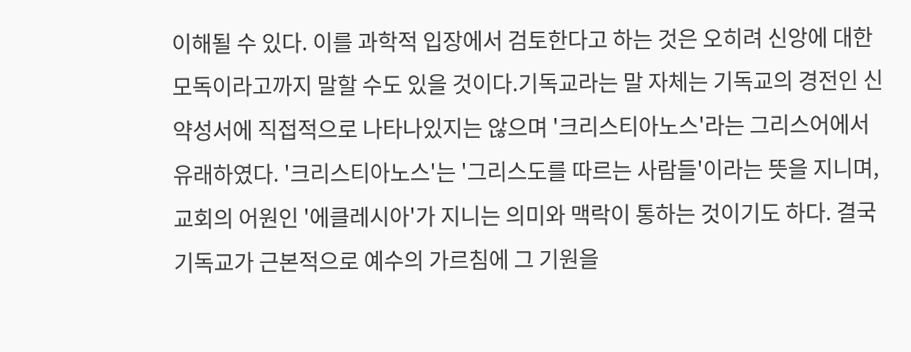이해될 수 있다. 이를 과학적 입장에서 검토한다고 하는 것은 오히려 신앙에 대한 모독이라고까지 말할 수도 있을 것이다.기독교라는 말 자체는 기독교의 경전인 신약성서에 직접적으로 나타나있지는 않으며 '크리스티아노스'라는 그리스어에서 유래하였다. '크리스티아노스'는 '그리스도를 따르는 사람들'이라는 뜻을 지니며, 교회의 어원인 '에클레시아'가 지니는 의미와 맥락이 통하는 것이기도 하다. 결국 기독교가 근본적으로 예수의 가르침에 그 기원을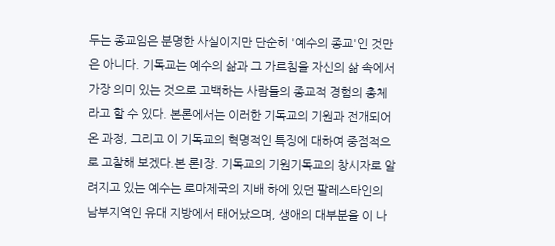두는 종교임은 분명한 사실이지만 단순히 '예수의 종교'인 것만은 아니다. 기독교는 예수의 삶과 그 가르침을 자신의 삶 속에서 가장 의미 있는 것으로 고백하는 사람들의 종교적 경험의 총체라고 할 수 있다. 본론에서는 이러한 기독교의 기원과 전개되어온 과정, 그리고 이 기독교의 혁명적인 특징에 대하여 중점적으로 고찰해 보겠다.본 론I장. 기독교의 기원기독교의 창시자로 알려지고 있는 예수는 로마제국의 지배 하에 있던 팔레스타인의 남부지역인 유대 지방에서 태어났으며, 생애의 대부분을 이 나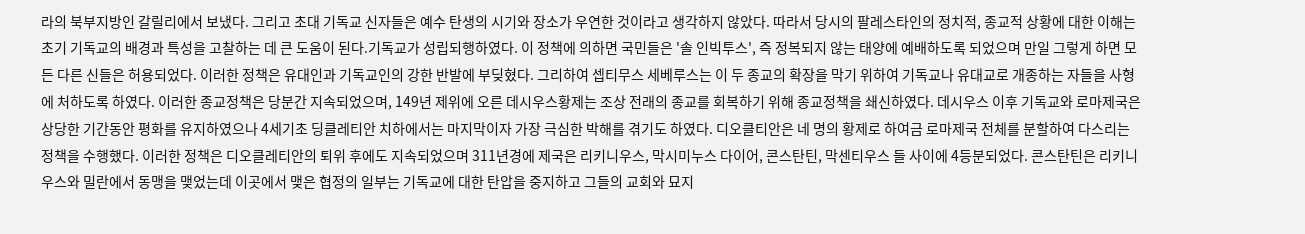라의 북부지방인 갈릴리에서 보냈다. 그리고 초대 기독교 신자들은 예수 탄생의 시기와 장소가 우연한 것이라고 생각하지 않았다. 따라서 당시의 팔레스타인의 정치적, 종교적 상황에 대한 이해는 초기 기독교의 배경과 특성을 고찰하는 데 큰 도움이 된다.기독교가 성립되행하였다. 이 정책에 의하면 국민들은 '솔 인빅투스', 즉 정복되지 않는 태양에 예배하도록 되었으며 만일 그렇게 하면 모든 다른 신들은 허용되었다. 이러한 정책은 유대인과 기독교인의 강한 반발에 부딪혔다. 그리하여 셉티무스 세베루스는 이 두 종교의 확장을 막기 위하여 기독교나 유대교로 개종하는 자들을 사형에 처하도록 하였다. 이러한 종교정책은 당분간 지속되었으며, 149년 제위에 오른 데시우스황제는 조상 전래의 종교를 회복하기 위해 종교정책을 쇄신하였다. 데시우스 이후 기독교와 로마제국은 상당한 기간동안 평화를 유지하였으나 4세기초 딩클레티안 치하에서는 마지막이자 가장 극심한 박해를 겪기도 하였다. 디오클티안은 네 명의 황제로 하여금 로마제국 전체를 분할하여 다스리는 정책을 수행했다. 이러한 정책은 디오클레티안의 퇴위 후에도 지속되었으며 311년경에 제국은 리키니우스, 막시미누스 다이어, 콘스탄틴, 막센티우스 들 사이에 4등분되었다. 콘스탄틴은 리키니우스와 밀란에서 동맹을 맺었는데 이곳에서 맺은 협정의 일부는 기독교에 대한 탄압을 중지하고 그들의 교회와 묘지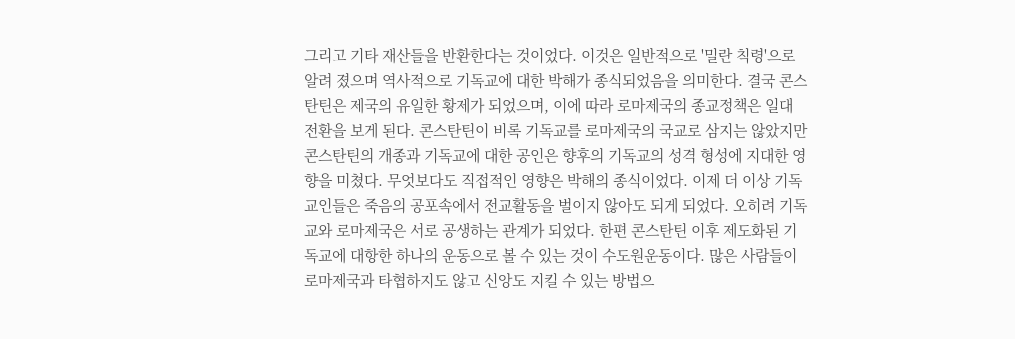그리고 기타 재산들을 반환한다는 것이었다. 이것은 일반적으로 '밀란 칙령'으로 알려 졌으며 역사적으로 기독교에 대한 박해가 종식되었음을 의미한다. 결국 콘스탄틴은 제국의 유일한 황제가 되었으며, 이에 따라 로마제국의 종교정책은 일대 전환을 보게 된다. 콘스탄틴이 비록 기독교를 로마제국의 국교로 삼지는 않았지만 콘스탄틴의 개종과 기독교에 대한 공인은 향후의 기독교의 성격 형성에 지대한 영향을 미쳤다. 무엇보다도 직접적인 영향은 박해의 종식이었다. 이제 더 이상 기독교인들은 죽음의 공포속에서 전교활동을 벌이지 않아도 되게 되었다. 오히려 기독교와 로마제국은 서로 공생하는 관계가 되었다. 한편 콘스탄틴 이후 제도화된 기독교에 대항한 하나의 운동으로 볼 수 있는 것이 수도원운동이다. 많은 사람들이 로마제국과 타협하지도 않고 신앙도 지킬 수 있는 방법으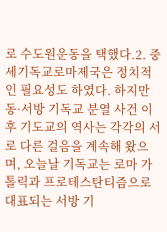로 수도원운동을 택했다.2. 중세기독교로마제국은 정치적인 필요성도 하였다. 하지만 동·서방 기독교 분열 사건 이후 기도교의 역사는 각각의 서로 다른 걸음을 계속해 왔으며, 오늘날 기독교는 로마 가톨릭과 프로테스탄티즘으로 대표되는 서방 기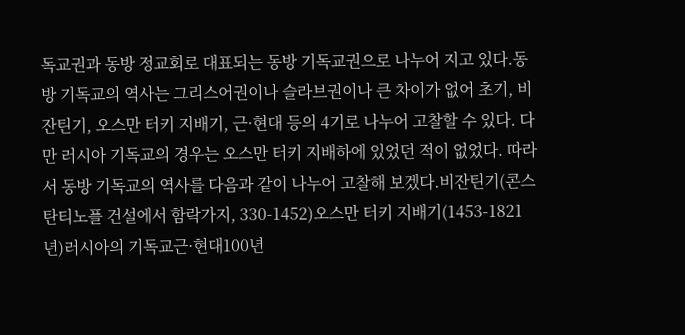독교권과 동방 정교회로 대표되는 동방 기독교권으로 나누어 지고 있다.동방 기독교의 역사는 그리스어권이나 슬라브권이나 큰 차이가 없어 초기, 비잔틴기, 오스만 터키 지배기, 근·현대 등의 4기로 나누어 고찰할 수 있다. 다만 러시아 기독교의 경우는 오스만 터키 지배하에 있었던 적이 없었다. 따라서 동방 기독교의 역사를 다음과 같이 나누어 고찰해 보겠다.비잔틴기(콘스탄티노플 건설에서 함락가지, 330-1452)오스만 터키 지배기(1453-1821년)러시아의 기독교근·현대100년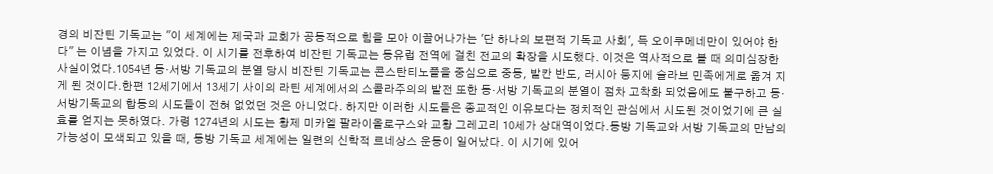경의 비잔틴 기독교는 "이 세계에는 제국과 교회가 공동적으로 힘을 모아 이끌어나가는 '단 하나의 보편적 기독교 사회', 득 오이쿠메네만이 있어야 한다" 는 이념을 가지고 있었다. 이 시기를 전후하여 비잔틴 기독교는 동유럽 전역에 걸친 전교의 확장을 시도했다. 이것은 역사적으로 볼 때 의미심장한 사실이었다.1054년 동·서방 기독교의 분열 당시 비잔틴 기독교는 콘스탄티노플을 중심으로 중동, 발칸 반도, 러시아 등지에 슬라브 민족에게로 옮겨 지게 된 것이다.한편 12세기에서 13세기 사이의 라틴 세계에서의 스콜라주의의 발전 또한 동·서방 기독교의 분열이 점차 고착화 되었음에도 불구하고 동·서방기독교의 합동의 시도들이 전혀 없었던 것은 아니었다. 하지만 이러한 시도들은 종교적인 이유보다는 정치적인 관심에서 시도된 것이었기에 큰 실효를 얻지는 못하였다. 가령 1274년의 시도는 황제 미카엘 팔라이올로구스와 교황 그레고리 10세가 상대역이었다.동방 기독교와 서방 기독교의 만남의 가능성이 모색되고 있을 때, 동방 기독교 세계에는 일련의 신학적 르네상스 운동이 일어났다. 이 시기에 있어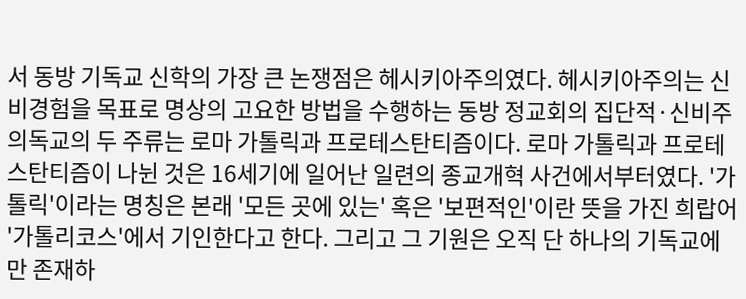서 동방 기독교 신학의 가장 큰 논쟁점은 헤시키아주의였다. 헤시키아주의는 신비경험을 목표로 명상의 고요한 방법을 수행하는 동방 정교회의 집단적·신비주의독교의 두 주류는 로마 가톨릭과 프로테스탄티즘이다. 로마 가톨릭과 프로테스탄티즘이 나뉜 것은 16세기에 일어난 일련의 종교개혁 사건에서부터였다. '가톨릭'이라는 명칭은 본래 '모든 곳에 있는' 혹은 '보편적인'이란 뜻을 가진 희랍어 '가톨리코스'에서 기인한다고 한다. 그리고 그 기원은 오직 단 하나의 기독교에만 존재하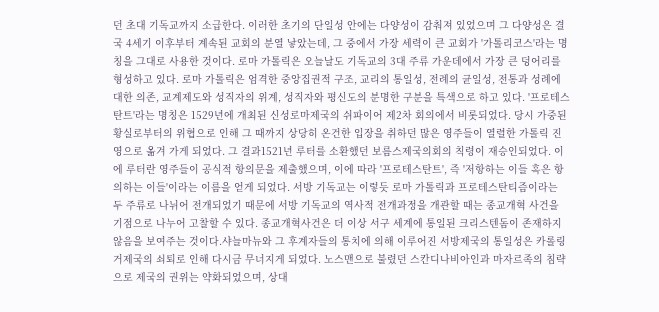던 초대 기독교까지 소급한다. 이러한 초기의 단일성 안에는 다양성이 감춰져 있었으며 그 다양성은 결국 4세기 이후부터 계속된 교회의 분열 낳았는데, 그 중에서 가장 세력이 큰 교회가 '가톨리코스'라는 명칭을 그대로 사용한 것이다. 로마 가톨릭은 오늘날도 기독교의 3대 주류 가운데에서 가장 큰 덩어리를 형성하고 있다. 로마 가톨릭은 엄격한 중앙집권적 구조, 교리의 통일성, 전례의 균일성, 전통과 성례에 대한 의존, 교계제도와 성직자의 위계, 성직자와 평신도의 분명한 구분을 특색으로 하고 있다. '프로테스탄트'라는 명칭은 1529년에 개최된 신성로마제국의 쉬파이어 제2차 회의에서 비롯되었다. 당시 가중된 황실로부터의 위협으로 인해 그 때까지 상당히 온건한 입장을 취하던 많은 영주들이 열렬한 가톨릭 진영으로 옮겨 가게 되었다. 그 결과1521년 루터를 소환했던 보름스제국의회의 칙령이 재승인되었다. 이에 루터란 영주들이 공식적 항의문을 제출했으며, 이에 따라 '프로테스탄트', 즉 '저항하는 이들 혹은 항의하는 이들'이라는 이름을 얻게 되었다. 서방 기독교는 이렇듯 로마 가톨릭과 프로테스탄티즘이라는 두 주류로 나뉘어 전개되었기 때문에 서방 기독교의 역사적 전개과정을 개관할 때는 종교개혁 사건을 기점으로 나누어 고찰할 수 있다. 종교개혁사건은 더 이상 서구 세계에 통일된 크리스텐돔이 존재하지 않음을 보여주는 것이다.샤늘마뉴와 그 후계자들의 통치에 의해 이루어진 서방제국의 통일성은 카롤링거제국의 쇠퇴로 인해 다시금 무너지게 되었다. 노스맨으로 불렸던 스칸디나비아인과 마자르족의 침략으로 제국의 권위는 약화되었으며, 상대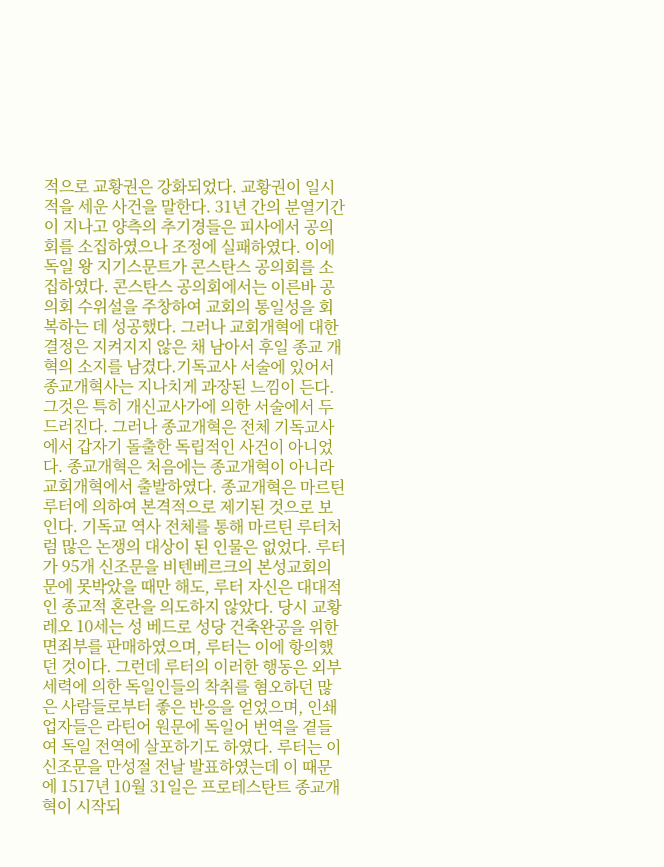적으로 교황권은 강화되었다. 교황권이 일시적을 세운 사건을 말한다. 31년 간의 분열기간이 지나고 양측의 추기경들은 피사에서 공의회를 소집하였으나 조정에 실패하였다. 이에 독일 왕 지기스문트가 콘스탄스 공의회를 소집하였다. 콘스탄스 공의회에서는 이른바 공의회 수위설을 주창하여 교회의 통일성을 회복하는 데 성공했다. 그러나 교회개혁에 대한 결정은 지켜지지 않은 채 남아서 후일 종교 개혁의 소지를 남겼다.기독교사 서술에 있어서 종교개혁사는 지나치게 과장된 느낌이 든다. 그것은 특히 개신교사가에 의한 서술에서 두드러진다. 그러나 종교개혁은 전체 기독교사에서 갑자기 돌출한 독립적인 사건이 아니었다. 종교개혁은 처음에는 종교개혁이 아니라 교회개혁에서 출발하였다. 종교개혁은 마르틴 루터에 의하여 본격적으로 제기된 것으로 보인다. 기독교 역사 전체를 통해 마르틴 루터처럼 많은 논쟁의 대상이 된 인물은 없었다. 루터가 95개 신조문을 비텐베르크의 본성교회의 문에 못박았을 때만 해도, 루터 자신은 대대적인 종교적 혼란을 의도하지 않았다. 당시 교황 레오 10세는 성 베드로 성당 건축완공을 위한 면죄부를 판매하였으며, 루터는 이에 항의했던 것이다. 그런데 루터의 이러한 행동은 외부세력에 의한 독일인들의 착취를 혐오하던 많은 사람들로부터 좋은 반응을 얻었으며, 인쇄업자들은 라틴어 원문에 독일어 번역을 곁들여 독일 전역에 살포하기도 하였다. 루터는 이 신조문을 만성절 전날 발표하였는데 이 때문에 1517년 10월 31일은 프로테스탄트 종교개혁이 시작되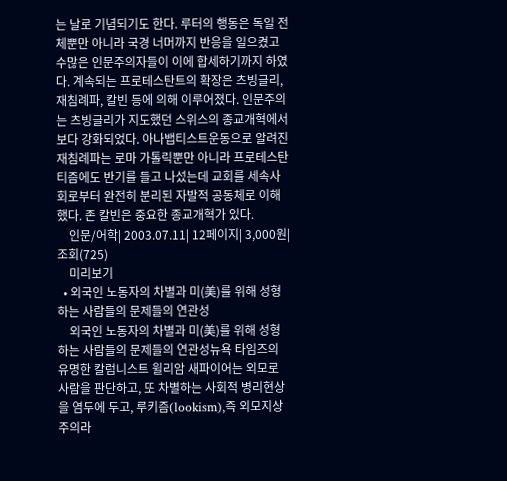는 날로 기념되기도 한다. 루터의 행동은 독일 전체뿐만 아니라 국경 너머까지 반응을 일으켰고 수많은 인문주의자들이 이에 합세하기까지 하였다. 계속되는 프로테스탄트의 확장은 츠빙글리, 재침례파, 칼빈 등에 의해 이루어졌다. 인문주의는 츠빙글리가 지도했던 스위스의 종교개혁에서 보다 강화되었다. 아나뱁티스트운동으로 알려진 재침례파는 로마 가톨릭뿐만 아니라 프로테스탄티즘에도 반기를 들고 나섰는데 교회를 세속사회로부터 완전히 분리된 자발적 공동체로 이해했다. 존 칼빈은 중요한 종교개혁가 있다.
    인문/어학| 2003.07.11| 12페이지| 3,000원| 조회(725)
    미리보기
  • 외국인 노동자의 차별과 미(美)를 위해 성형하는 사람들의 문제들의 연관성
    외국인 노동자의 차별과 미(美)를 위해 성형하는 사람들의 문제들의 연관성뉴욕 타임즈의 유명한 칼럼니스트 윌리암 새파이어는 외모로 사람을 판단하고, 또 차별하는 사회적 병리현상을 염두에 두고, 루키즘(lookism),즉 외모지상주의라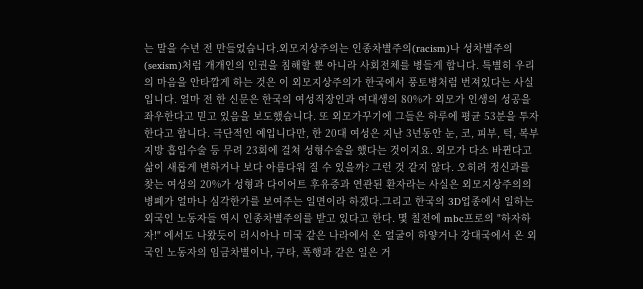는 말을 수년 전 만들었습니다.외모지상주의는 인종차별주의(racism)나 성차별주의(sexism)처럼 개개인의 인권을 침해할 뿐 아니라 사회전체를 병들게 합니다. 특별히 우리의 마음을 안타깝게 하는 것은 이 외모지상주의가 한국에서 풍토병처럼 번져있다는 사실입니다. 얼마 전 한 신문은 한국의 여성직장인과 여대생의 80%가 외모가 인생의 성공을 좌우한다고 믿고 있음을 보도했습니다. 또 외모가꾸기에 그들은 하루에 평균 53분을 투자한다고 합니다. 극단적인 예입니다만, 한 20대 여성은 지난 3년동안 눈, 코, 피부, 턱, 복부지방 흡입수술 등 무려 23회에 걸쳐 성형수술을 했다는 것이지요. 외모가 다소 바뀐다고 삶이 새롭게 변하거나 보다 아름다워 질 수 있을까? 그런 것 같지 않다. 오히려 정신과를 찾는 여성의 20%가 성형과 다이어트 후유증과 연관된 환자라는 사실은 외모지상주의의 병폐가 얼마나 심각한가를 보여주는 일면이라 하겠다.그리고 한국의 3D업종에서 일하는 외국인 노동자들 역시 인종차별주의를 받고 있다고 한다. 몇 칠전에 mbc프로의 "하자하자!" 에서도 나왔듯이 러시아나 미국 같은 나라에서 온 얼굴이 하얗거나 강대국에서 온 외국인 노동자의 임금차별이나, 구타, 폭행과 같은 일은 거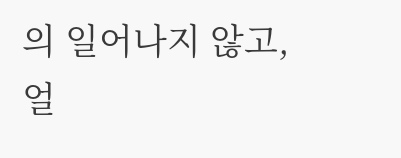의 일어나지 않고, 얼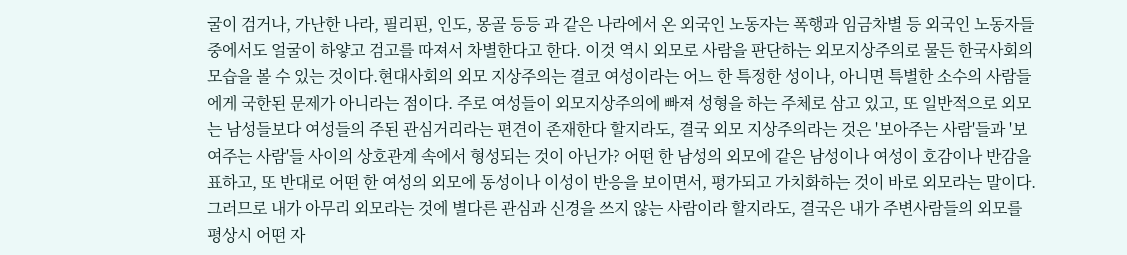굴이 검거나, 가난한 나라, 필리핀, 인도, 몽골 등등 과 같은 나라에서 온 외국인 노동자는 폭행과 임금차별 등 외국인 노동자들 중에서도 얼굴이 하얗고 검고를 따져서 차별한다고 한다. 이것 역시 외모로 사람을 판단하는 외모지상주의로 물든 한국사회의 모습을 볼 수 있는 것이다.현대사회의 외모 지상주의는 결코 여성이라는 어느 한 특정한 성이나, 아니면 특별한 소수의 사람들에게 국한된 문제가 아니라는 점이다. 주로 여성들이 외모지상주의에 빠져 성형을 하는 주체로 삼고 있고, 또 일반적으로 외모는 남성들보다 여성들의 주된 관심거리라는 편견이 존재한다 할지라도, 결국 외모 지상주의라는 것은 '보아주는 사람'들과 '보여주는 사람'들 사이의 상호관계 속에서 형성되는 것이 아닌가? 어떤 한 남성의 외모에 같은 남성이나 여성이 호감이나 반감을 표하고, 또 반대로 어떤 한 여성의 외모에 동성이나 이성이 반응을 보이면서, 평가되고 가치화하는 것이 바로 외모라는 말이다. 그러므로 내가 아무리 외모라는 것에 별다른 관심과 신경을 쓰지 않는 사람이라 할지라도, 결국은 내가 주변사람들의 외모를 평상시 어떤 자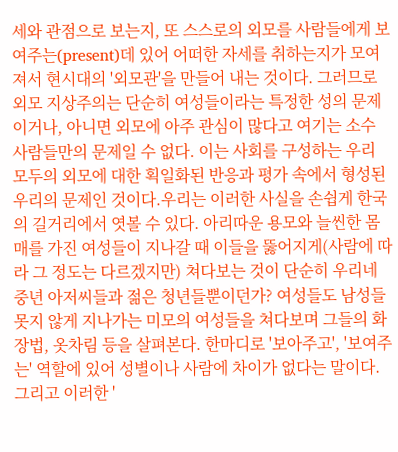세와 관점으로 보는지, 또 스스로의 외모를 사람들에게 보여주는(present)데 있어 어떠한 자세를 취하는지가 모여져서 현시대의 '외모관'을 만들어 내는 것이다. 그러므로 외모 지상주의는 단순히 여성들이라는 특정한 성의 문제이거나, 아니면 외모에 아주 관심이 많다고 여기는 소수 사람들만의 문제일 수 없다. 이는 사회를 구성하는 우리 모두의 외모에 대한 획일화된 반응과 평가 속에서 형성된 우리의 문제인 것이다.우리는 이러한 사실을 손쉽게 한국의 길거리에서 엿볼 수 있다. 아리따운 용모와 늘씬한 몸매를 가진 여성들이 지나갈 때 이들을 뚫어지게(사람에 따라 그 정도는 다르겠지만) 쳐다보는 것이 단순히 우리네 중년 아저씨들과 젊은 청년들뿐이던가? 여성들도 남성들 못지 않게 지나가는 미모의 여성들을 쳐다보며 그들의 화장법, 옷차림 등을 살펴본다. 한마디로 '보아주고', '보여주는' 역할에 있어 성별이나 사람에 차이가 없다는 말이다. 그리고 이러한 '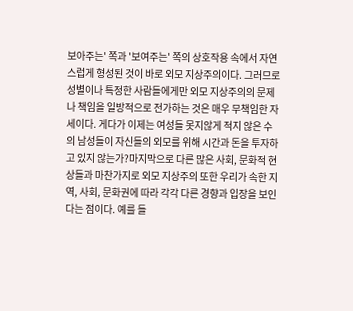보아주는' 쪽과 '보여주는' 쪽의 상호작용 속에서 자연스럽게 형성된 것이 바로 외모 지상주의이다. 그러므로 성별이나 특정한 사람들에게만 외모 지상주의의 문제나 책임을 일방적으로 전가하는 것은 매우 무책임한 자세이다. 게다가 이제는 여성들 못지않게 적지 않은 수의 남성들이 자신들의 외모를 위해 시간과 돈을 투자하고 있지 않는가?마지막으로 다른 많은 사회, 문화적 현상들과 마찬가지로 외모 지상주의 또한 우리가 속한 지역, 사회, 문화권에 따라 각각 다른 경향과 입장을 보인다는 점이다. 예를 들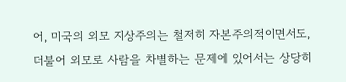어, 미국의 외모 지상주의는 철저히 자본주의적이면서도, 더불어 외모로 사람을 차별하는 문제에 있어서는 상당히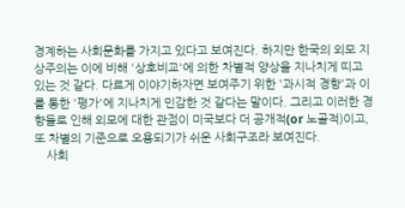경계하는 사회문화를 가지고 있다고 보여진다. 하지만 한국의 외모 지상주의는 이에 비해 '상호비교'에 의한 차별적 양상을 지나치게 띠고 있는 것 같다. 다르게 이야기하자면 보여주기 위한 '과시적 경향'과 이를 통한 '평가'에 지나치게 민감한 것 같다는 말이다. 그리고 이러한 경향들로 인해 외모에 대한 관점이 미국보다 더 공개적(or 노골적)이고, 또 차별의 기준으로 오용되기가 쉬운 사회구조라 보여진다.
    사회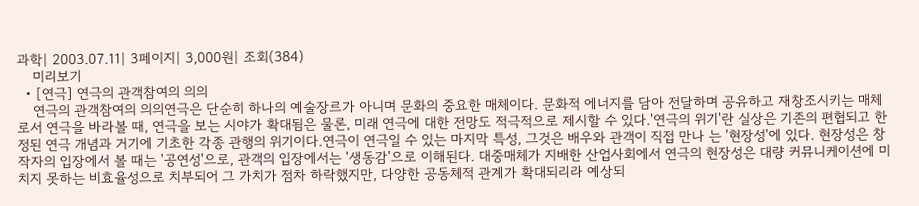과학| 2003.07.11| 3페이지| 3,000원| 조회(384)
    미리보기
  • [연극] 연극의 관객참여의 의의
    연극의 관객참여의 의의연극은 단순히 하나의 예술장르가 아니며 문화의 중요한 매체이다. 문화적 에너지를 담아 전달하며 공유하고 재창조시키는 매체로서 연극을 바라볼 때, 연극을 보는 시야가 확대됨은 물론, 미래 연극에 대한 전망도 적극적으로 제시할 수 있다.'연극의 위기'란 실상은 기존의 편협되고 한정된 연극 개념과 거기에 기초한 각종 관행의 위기이다.연극이 연극일 수 있는 마지막 특성, 그것은 배우와 관객이 직접 만나 는 '현장성'에 있다. 현장성은 창작자의 입장에서 볼 때는 '공연성'으로, 관객의 입장에서는 '생동감'으로 이해된다. 대중매체가 지배한 산업사회에서 연극의 현장성은 대량 커뮤니케이션에 미치지 못하는 비효율성으로 치부되어 그 가치가 점차 하락했지만, 다양한 공동체적 관계가 확대되리라 예상되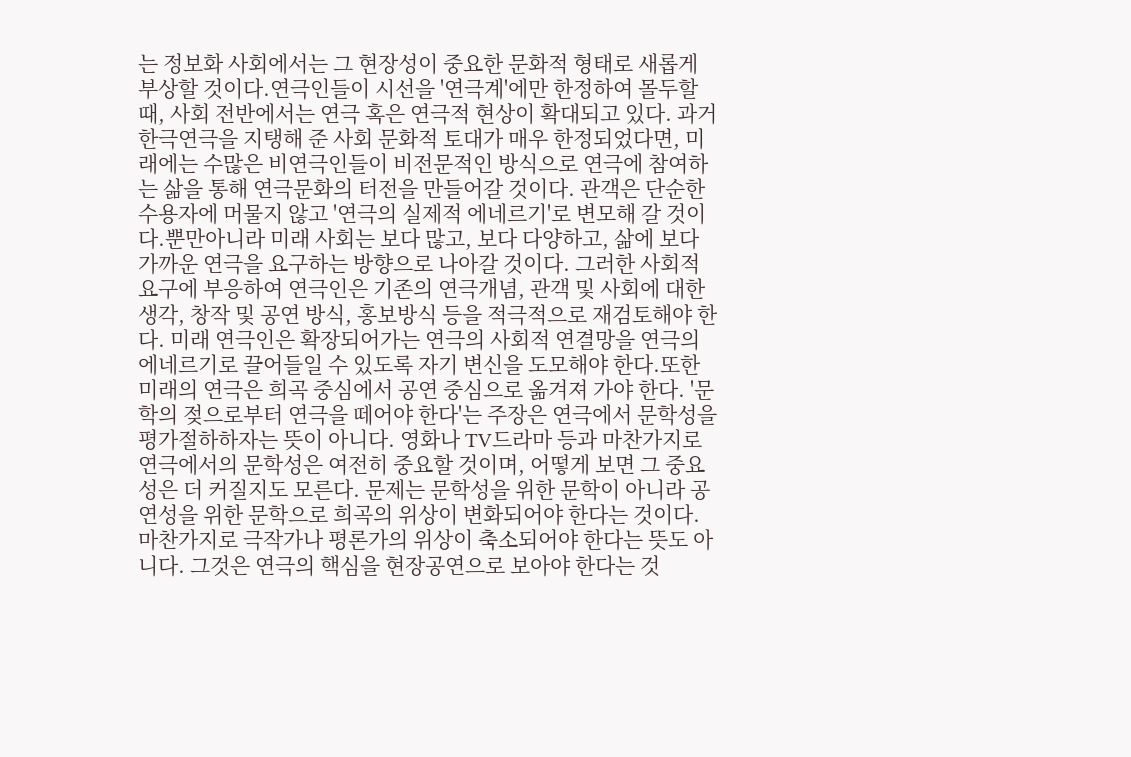는 정보화 사회에서는 그 현장성이 중요한 문화적 형태로 새롭게 부상할 것이다.연극인들이 시선을 '연극계'에만 한정하여 몰두할 때, 사회 전반에서는 연극 혹은 연극적 현상이 확대되고 있다. 과거 한극연극을 지탱해 준 사회 문화적 토대가 매우 한정되었다면, 미래에는 수많은 비연극인들이 비전문적인 방식으로 연극에 참여하는 삶을 통해 연극문화의 터전을 만들어갈 것이다. 관객은 단순한 수용자에 머물지 않고 '연극의 실제적 에네르기'로 변모해 갈 것이다.뿐만아니라 미래 사회는 보다 많고, 보다 다양하고, 삶에 보다 가까운 연극을 요구하는 방향으로 나아갈 것이다. 그러한 사회적 요구에 부응하여 연극인은 기존의 연극개념, 관객 및 사회에 대한 생각, 창작 및 공연 방식, 홍보방식 등을 적극적으로 재검토해야 한다. 미래 연극인은 확장되어가는 연극의 사회적 연결망을 연극의 에네르기로 끌어들일 수 있도록 자기 변신을 도모해야 한다.또한 미래의 연극은 희곡 중심에서 공연 중심으로 옮겨져 가야 한다. '문학의 젖으로부터 연극을 떼어야 한다'는 주장은 연극에서 문학성을 평가절하하자는 뜻이 아니다. 영화나 TV드라마 등과 마찬가지로 연극에서의 문학성은 여전히 중요할 것이며, 어떻게 보면 그 중요성은 더 커질지도 모른다. 문제는 문학성을 위한 문학이 아니라 공연성을 위한 문학으로 희곡의 위상이 변화되어야 한다는 것이다. 마찬가지로 극작가나 평론가의 위상이 축소되어야 한다는 뜻도 아니다. 그것은 연극의 핵심을 현장공연으로 보아야 한다는 것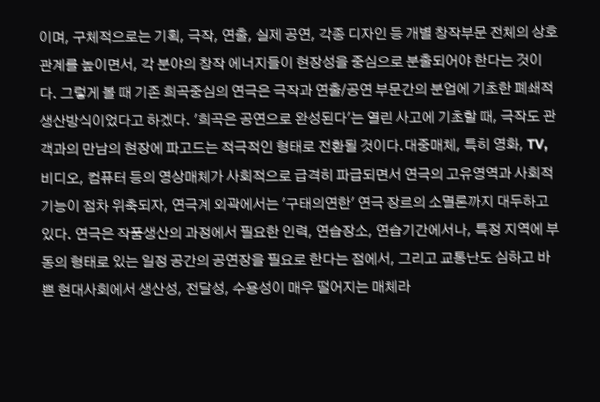이며, 구체적으로는 기획, 극작, 연출, 실제 공연, 각종 디자인 등 개별 창작부문 전체의 상호관계를 높이면서, 각 분야의 창작 에너지들이 현장성을 중심으로 분출되어야 한다는 것이다. 그렇게 볼 때 기존 희곡중심의 연극은 극작과 연출/공연 부문간의 분업에 기초한 폐쇄적 생산방식이었다고 하겠다. '희곡은 공연으로 완성된다'는 열린 사고에 기초할 때, 극작도 관객과의 만남의 현장에 파고드는 적극적인 형태로 전환될 것이다.대중매체, 특히 영화, TV, 비디오, 컴퓨터 등의 영상매체가 사회적으로 급격히 파급되면서 연극의 고유영역과 사회적 기능이 점차 위축되자, 연극계 외곽에서는 '구태의연한' 연극 장르의 소멸론까지 대두하고 있다. 연극은 작품생산의 과정에서 필요한 인력, 연습장소, 연습기간에서나, 특정 지역에 부동의 형태로 있는 일정 공간의 공연장을 필요로 한다는 점에서, 그리고 교통난도 심하고 바쁜 현대사회에서 생산성, 전달성, 수용성이 매우 떨어지는 매체라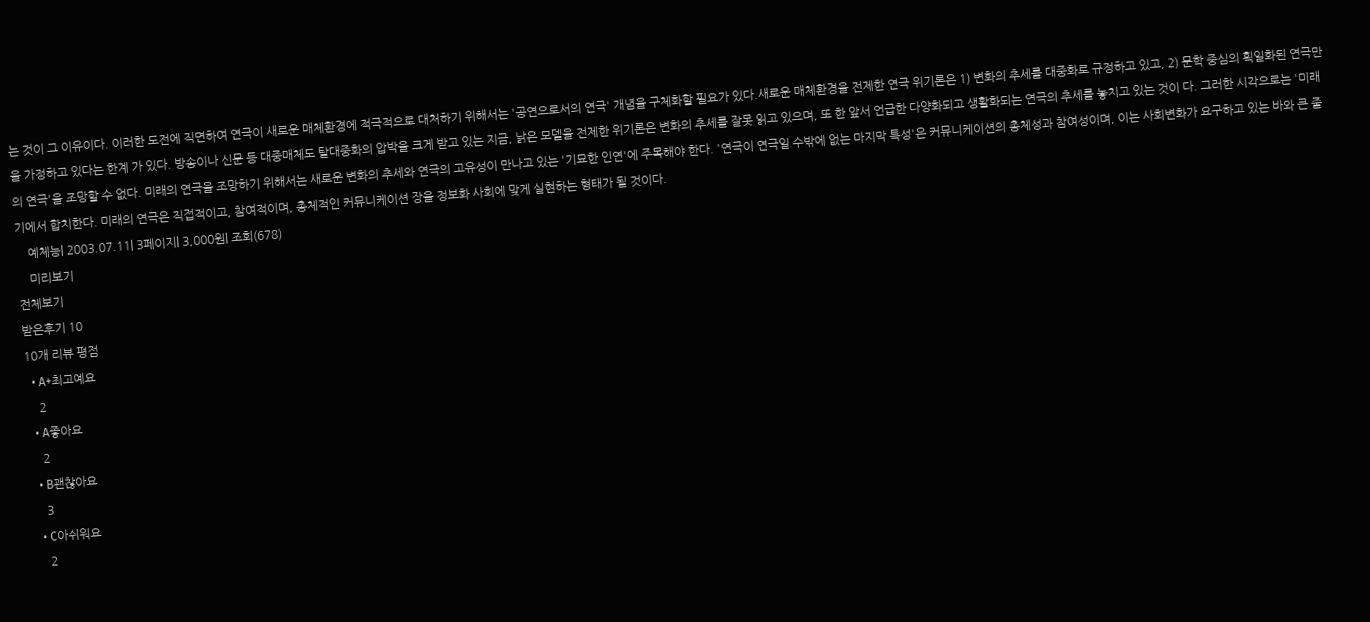는 것이 그 이유이다. 이러한 도전에 직면하여 연극이 새로운 매체환경에 적극적으로 대처하기 위해서는 '공연으로서의 연극' 개념을 구체화할 필요가 있다.새로운 매체환경을 전제한 연극 위기론은 1) 변화의 추세를 대중화로 규정하고 있고, 2) 문학 중심의 획일화된 연극만을 가정하고 있다는 한계 가 있다. 방송이나 신문 등 대중매체도 탈대중화의 압박을 크게 받고 있는 지금, 낡은 모델을 전제한 위기론은 변화의 추세를 잘못 읽고 있으며, 또 한 앞서 언급한 다양화되고 생활화되는 연극의 추세를 놓치고 있는 것이 다. 그러한 시각으로는 '미래의 연극'을 조망할 수 없다. 미래의 연극을 조망하기 위해서는 새로운 변화의 추세와 연극의 고유성이 만나고 있는 '기묘한 인연'에 주목해야 한다. '연극이 연극일 수밖에 없는 마지막 특성'은 커뮤니케이션의 총체성과 참여성이며, 이는 사회변화가 요구하고 있는 바와 큰 줄기에서 합치한다. 미래의 연극은 직접적이고, 참여적이며, 총체적인 커뮤니케이션 장을 정보화 사회에 맞게 실현하는 형태가 될 것이다.
    예체능| 2003.07.11| 3페이지| 3,000원| 조회(678)
    미리보기
전체보기
받은후기 10
10개 리뷰 평점
  • A+최고예요
    2
  • A좋아요
    2
  • B괜찮아요
    3
  • C아쉬워요
    2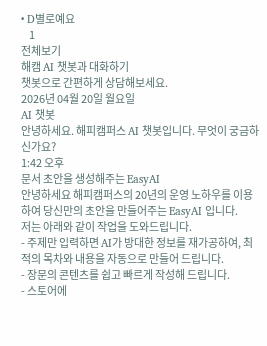• D별로예요
    1
전체보기
해캠 AI 챗봇과 대화하기
챗봇으로 간편하게 상담해보세요.
2026년 04월 20일 월요일
AI 챗봇
안녕하세요. 해피캠퍼스 AI 챗봇입니다. 무엇이 궁금하신가요?
1:42 오후
문서 초안을 생성해주는 EasyAI
안녕하세요 해피캠퍼스의 20년의 운영 노하우를 이용하여 당신만의 초안을 만들어주는 EasyAI 입니다.
저는 아래와 같이 작업을 도와드립니다.
- 주제만 입력하면 AI가 방대한 정보를 재가공하여, 최적의 목차와 내용을 자동으로 만들어 드립니다.
- 장문의 콘텐츠를 쉽고 빠르게 작성해 드립니다.
- 스토어에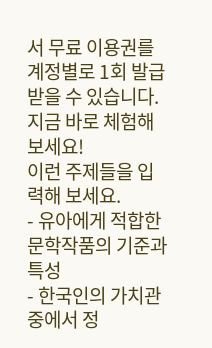서 무료 이용권를 계정별로 1회 발급 받을 수 있습니다. 지금 바로 체험해 보세요!
이런 주제들을 입력해 보세요.
- 유아에게 적합한 문학작품의 기준과 특성
- 한국인의 가치관 중에서 정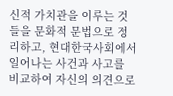신적 가치관을 이루는 것들을 문화적 문법으로 정리하고, 현대한국사회에서 일어나는 사건과 사고를 비교하여 자신의 의견으로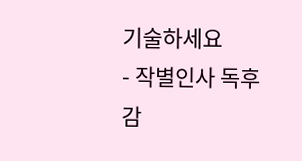기술하세요
- 작별인사 독후감